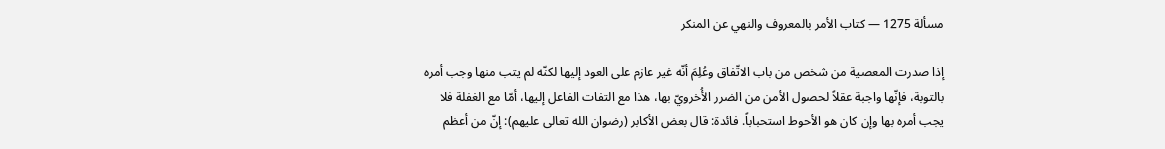مسألة 1275 — كتاب الأمر بالمعروف والنهي عن المنكر

إذا صدرت المعصية من شخص من باب الاتّفاق وعُلِمَ أنّه غير عازم على العود إليها لكنّه لم يتب منها وجب أمره بالتوبة، فإنّها واجبة عقلاً لحصول الأمن من الضرر الأُخرويّ بها، هذا مع التفات الفاعل إليها، أمّا مع الغفلة فلا يجب أمره بها وإن كان هو الأحوط استحباباً. فائدة: قال بعض الأكابر (رضوان الله تعالى عليهم): إنّ من أعظم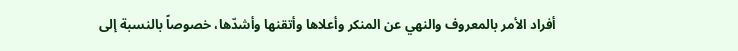أفراد الأمر بالمعروف والنهي عن المنكر وأعلاها وأتقنها وأشدّها، خصوصاً بالنسبة إلى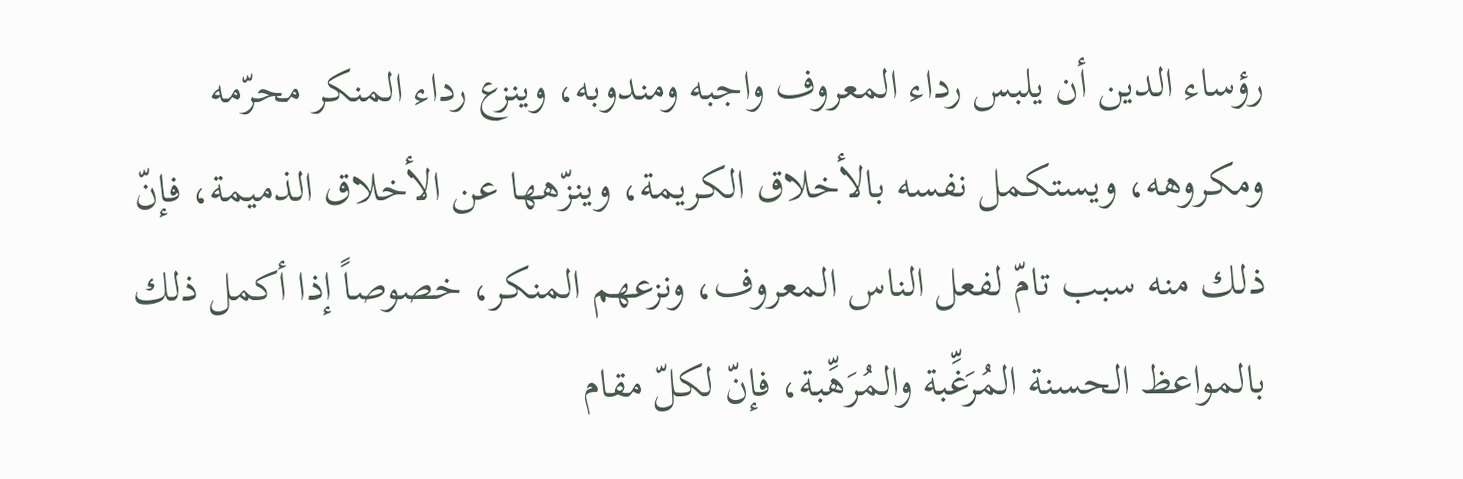رؤساء الدين أن يلبس رداء المعروف واجبه ومندوبه، وينزع رداء المنكر محرّمه ومكروهه، ويستكمل نفسه بالأخلاق الكريمة، وينزّهها عن الأخلاق الذميمة، فإنّ ذلك منه سبب تامّ لفعل الناس المعروف، ونزعهم المنكر، خصوصاً إذا أكمل ذلك بالمواعظ الحسنة المُرَغِّبة والمُرَهِّبة، فإنّ لكلّ مقام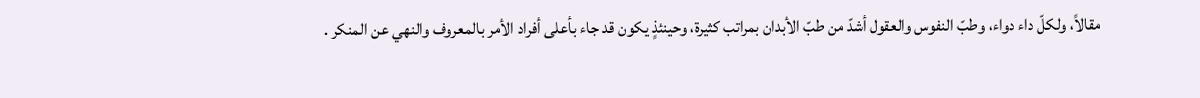مقالاً، ولكلّ داء دواء، وطبّ النفوس والعقول أشدّ من طبّ الأبدان بمراتب كثيرة، وحينئذٍ يكون قد جاء بأعلى أفراد الأمر بالمعروف والنهي عن المنكر .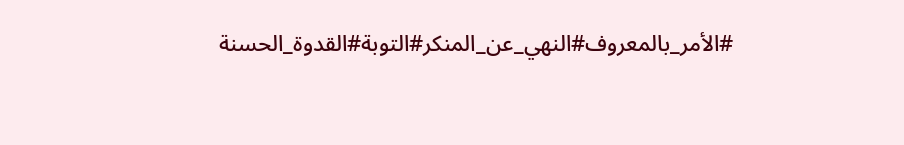#الأمر_بالمعروف#النهي_عن_المنكر#التوبة#القدوة_الحسنة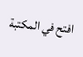افتح في المكتبة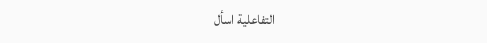التفاعلية اسأل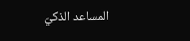المساعد الذكيّ